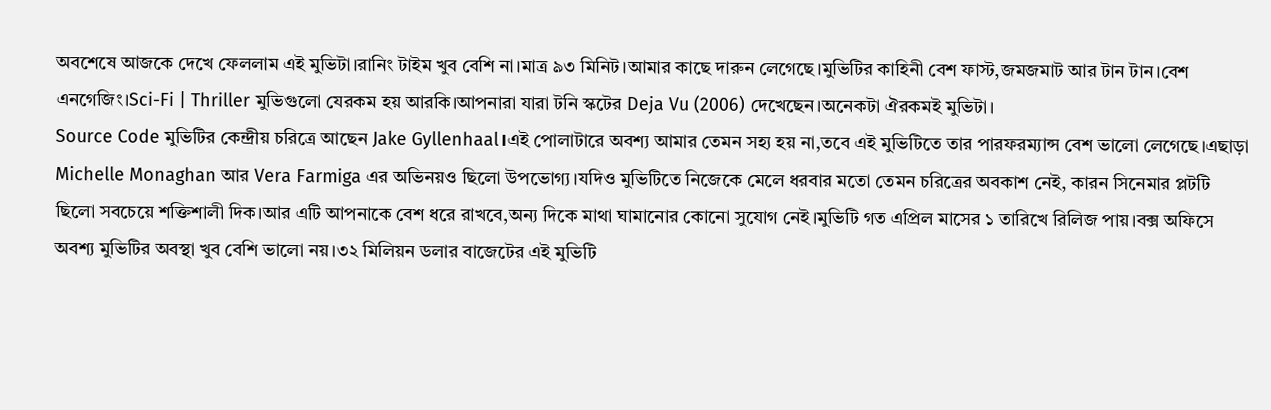অবশেষে আজকে দেখে ফেললাম এই মুভিটা।রানিং টাইম খুব বেশি না।মাত্র ৯৩ মিনিট।আমার কাছে দারুন লেগেছে।মুভিটির কাহিনী বেশ ফাস্ট,জমজমাট আর টান টান।বেশ এনগেজিং।Sci-Fi | Thriller মুভিগুলো যেরকম হয় আরকি।আপনারা যারা টনি স্কটের Deja Vu (2006) দেখেছেন।অনেকটা ঐরকমই মুভিটা।
Source Code মুভিটির কেন্দ্রীয় চরিত্রে আছেন Jake Gyllenhaal।এই পোলাটারে অবশ্য আমার তেমন সহ্য হয় না,তবে এই মুভিটিতে তার পারফরম্যান্স বেশ ভালো লেগেছে।এছাড়া Michelle Monaghan আর Vera Farmiga এর অভিনয়ও ছিলো উপভোগ্য।যদিও মুভিটিতে নিজেকে মেলে ধরবার মতো তেমন চরিত্রের অবকাশ নেই, কারন সিনেমার প্লটটি ছিলো সবচেয়ে শক্তিশালী দিক।আর এটি আপনাকে বেশ ধরে রাখবে,অন্য দিকে মাথা ঘামানোর কোনো সুযোগ নেই।মুভিটি গত এপ্রিল মাসের ১ তারিখে রিলিজ পায়।বক্স অফিসে অবশ্য মুভিটির অবস্থা খুব বেশি ভালো নয়।৩২ মিলিয়ন ডলার বাজেটের এই মুভিটি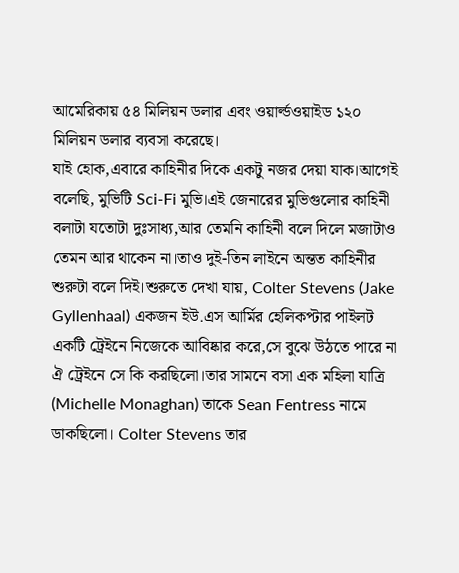আমেরিকায় ৫৪ মিলিয়ন ডলার এবং ওয়ার্ল্ডওয়াইড ১২০ মিলিয়ন ডলার ব্যবসা করেছে।
যাই হোক,এবারে কাহিনীর দিকে একটু নজর দেয়া যাক।আগেই বলেছি, মুভিটি Sci-Fi মুভি।এই জেনারের মুভিগুলোর কাহিনী বলাটা যতোটা দুঃসাধ্য,আর তেমনি কাহিনী বলে দিলে মজাটাও তেমন আর থাকেন না।তাও দুই-তিন লাইনে অন্তত কাহিনীর শুরুটা বলে দিই।শুরুতে দেখা যায়, Colter Stevens (Jake Gyllenhaal) একজন ইউ.এস আর্মির হেলিকপ্টার পাইলট একটি ট্রেইনে নিজেকে আবিষ্কার করে,সে বুঝে উঠতে পারে না ঐ ট্রেইনে সে কি করছিলো।তার সামনে বসা এক মহিলা যাত্রি (Michelle Monaghan) তাকে Sean Fentress নামে ডাকছিলো। Colter Stevens তার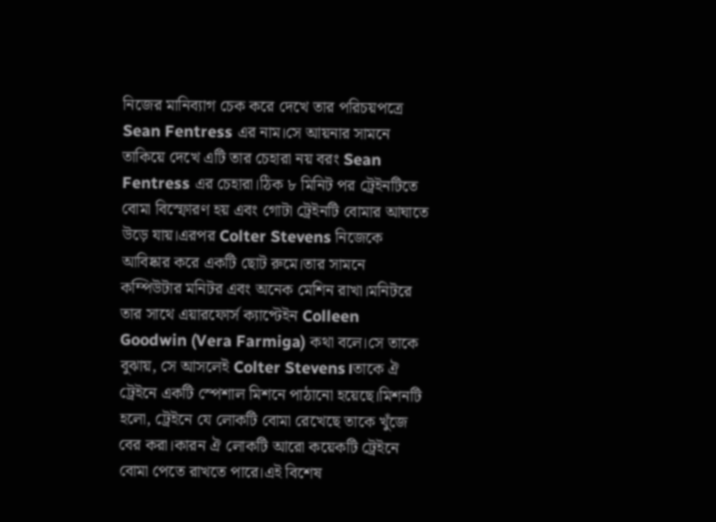নিজের মানিব্যাগ চেক করে দেখে তার পরিচয়পত্রে Sean Fentress এর নাম।সে আয়নার সামনে তাকিয়ে দেখে এটি তার চেহারা নয় বরং Sean Fentress এর চেহারা।ঠিক ৮ মিনিট পর ট্রেইনটিতে বোমা বিস্ফোরণ হয় এবং গোটা ট্রেইনটি বোমার আঘাতে উড়ে যায়।এরপর Colter Stevens নিজেকে আবিষ্কার করে একটি ছোট রুমে।তার সামনে কম্পিউটার মনিটর এবং অনেক মেশিন রাখা।মনিটরে তার সাথে এয়ারফোর্স ক্যাপ্টেইন Colleen Goodwin (Vera Farmiga) কথা বলে।সে তাকে বুঝায়, সে আসলেই Colter Stevens।তাকে ঐ ট্রেইনে একটি স্পেশাল মিশনে পাঠানো হয়েছে।মিশনটি হলো, ট্রেইনে যে লোকটি বোমা রেখেছে তাকে খুঁজে বের করা।কারন ঐ লোকটি আরো কয়েকটি ট্রেইনে বোমা পেতে রাখতে পারে।এই বিশেষ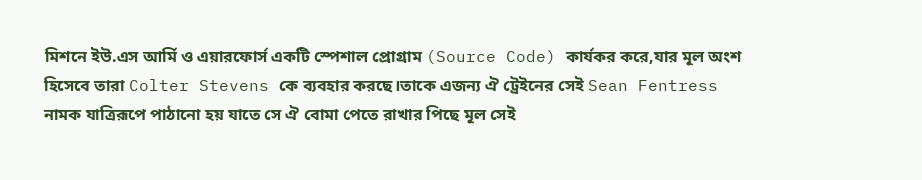মিশনে ইউ.এস আর্মি ও এয়ারফোর্স একটি স্পেশাল প্রোগ্রাম (Source Code) কার্যকর করে,যার মূল অংশ হিসেবে তারা Colter Stevens কে ব্যবহার করছে।তাকে এজন্য ঐ ট্রেইনের সেই Sean Fentress নামক যাত্রিরূপে পাঠানো হয় যাতে সে ঐ বোমা পেতে রাখার পিছে মূল সেই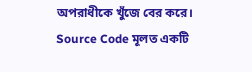অপরাধীকে খুঁজে বের করে। Source Code মূলত একটি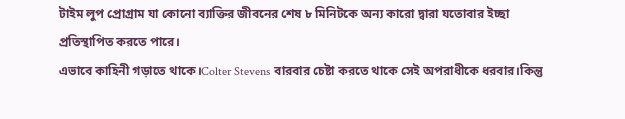টাইম লুপ প্রোগ্রাম যা কোনো ব্যাক্তির জীবনের শেষ ৮ মিনিটকে অন্য কারো দ্বারা যতোবার ইচ্ছা প্রতিস্থাপিত করতে পারে।
এভাবে কাহিনী গড়াতে থাকে।Colter Stevens বারবার চেষ্টা করতে থাকে সেই অপরাধীকে ধরবার।কিন্তু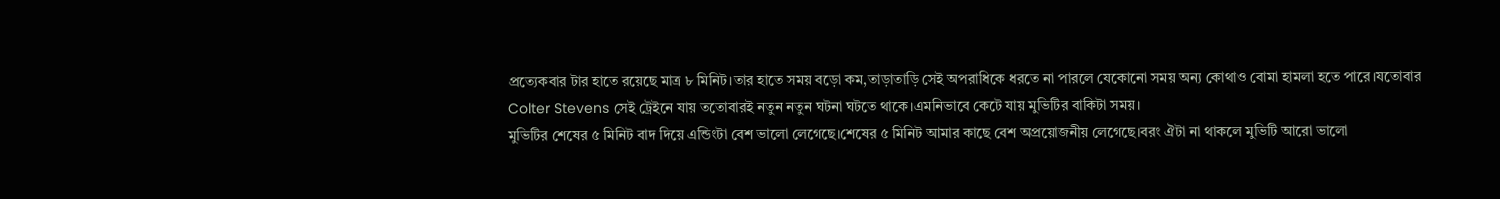প্রত্যেকবার টার হাতে রয়েছে মাত্র ৮ মিনিট।তার হাতে সময় বড়ো কম,তাড়াতাড়ি সেই অপরাধিকে ধরতে না পারলে যেকোনো সময় অন্য কোথাও বোমা হামলা হতে পারে।যতোবার Colter Stevens সেই ট্রেইনে যায় ততোবারই নতুন নতুন ঘটনা ঘটতে থাকে।এমনিভাবে কেটে যায় মুভিটির বাকিটা সময়।
মুভিটির শেষের ৫ মিনিট বাদ দিয়ে এন্ডিংটা বেশ ভালো লেগেছে।শেষের ৫ মিনিট আমার কাছে বেশ অপ্রয়োজনীয় লেগেছে।বরং ঐটা না থাকলে মুভিটি আরো ভালো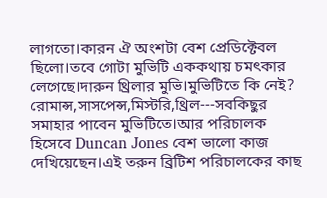লাগতো।কারন ঐ অংশটা বেশ প্রেডিক্টেবল ছিলো।তবে গোটা মুভিটি এককথায় চমৎকার লেগেছে।দারুন থ্রিলার মুভি।মুভিটিতে কি নেই? রোমান্স,সাসপেন্স,মিস্টরি,থ্রিল---সবকিছুর সমাহার পাবেন মুভিটিতে।আর পরিচালক হিসেবে Duncan Jones বেশ ভালো কাজ দেখিয়েছেন।এই তরুন ব্রিটিশ পরিচালকের কাছ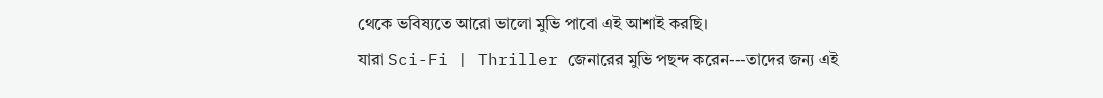থেকে ভবিষ্যতে আরো ভালো মুভি পাবো এই আশাই করছি।
যারা Sci-Fi | Thriller জেনারের মুভি পছন্দ করেন---তাদের জন্য এই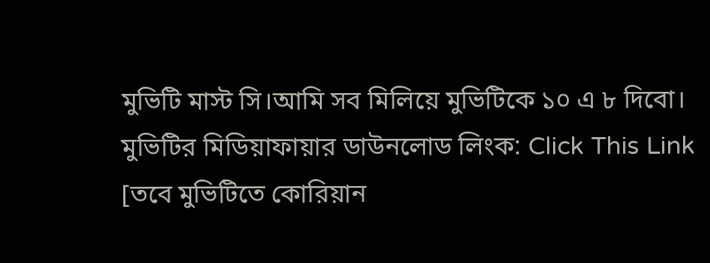মুভিটি মাস্ট সি।আমি সব মিলিয়ে মুভিটিকে ১০ এ ৮ দিবো।
মুভিটির মিডিয়াফায়ার ডাউনলোড লিংক: Click This Link
[তবে মুভিটিতে কোরিয়ান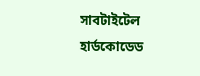সাবটাইটেল হার্ডকোডেড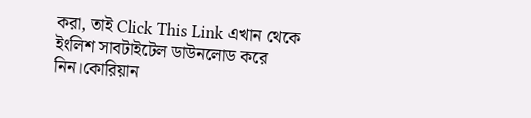করা, তাই Click This Link এখান থেকে ইংলিশ সাবটাইটেল ডাউনলোড করে নিন।কোরিয়ান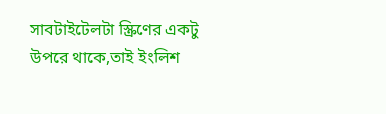সাবটাইটেলটা স্ক্রিণের একটু উপরে থাকে,তাই ইংলিশ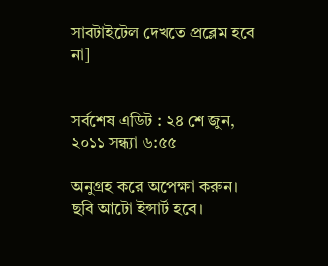সাবটাইটেল দেখতে প্রব্লেম হবে না]


সর্বশেষ এডিট : ২৪ শে জুন, ২০১১ সন্ধ্যা ৬:৫৫

অনুগ্রহ করে অপেক্ষা করুন। ছবি আটো ইন্সার্ট হবে।